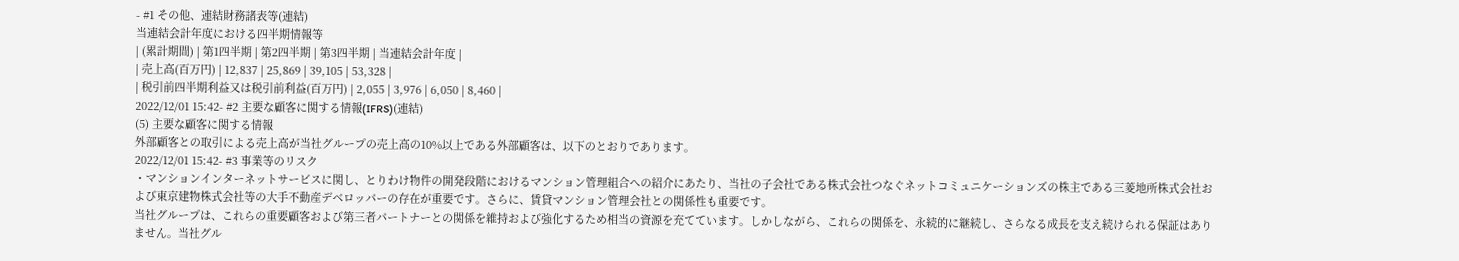- #1 その他、連結財務諸表等(連結)
当連結会計年度における四半期情報等
| (累計期間) | 第1四半期 | 第2四半期 | 第3四半期 | 当連結会計年度 |
| 売上高(百万円) | 12,837 | 25,869 | 39,105 | 53,328 |
| 税引前四半期利益又は税引前利益(百万円) | 2,055 | 3,976 | 6,050 | 8,460 |
2022/12/01 15:42- #2 主要な顧客に関する情報(IFRS)(連結)
(5) 主要な顧客に関する情報
外部顧客との取引による売上高が当社グループの売上高の10%以上である外部顧客は、以下のとおりであります。
2022/12/01 15:42- #3 事業等のリスク
・マンションインターネットサービスに関し、とりわけ物件の開発段階におけるマンション管理組合への紹介にあたり、当社の子会社である株式会社つなぐネットコミュニケーションズの株主である三菱地所株式会社および東京建物株式会社等の大手不動産デベロッパーの存在が重要です。さらに、賃貸マンション管理会社との関係性も重要です。
当社グループは、これらの重要顧客および第三者パートナーとの関係を維持および強化するため相当の資源を充てています。しかしながら、これらの関係を、永続的に継続し、さらなる成長を支え続けられる保証はありません。当社グル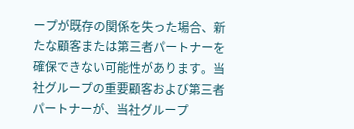ープが既存の関係を失った場合、新たな顧客または第三者パートナーを確保できない可能性があります。当社グループの重要顧客および第三者パートナーが、当社グループ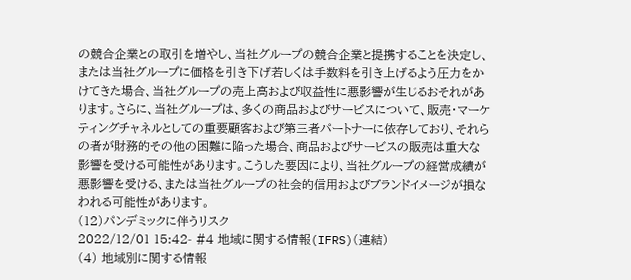の競合企業との取引を増やし、当社グループの競合企業と提携することを決定し、または当社グループに価格を引き下げ若しくは手数料を引き上げるよう圧力をかけてきた場合、当社グループの売上高および収益性に悪影響が生じるおそれがあります。さらに、当社グループは、多くの商品およびサービスについて、販売・マーケティングチャネルとしての重要顧客および第三者パートナーに依存しており、それらの者が財務的その他の困難に陥った場合、商品およびサービスの販売は重大な影響を受ける可能性があります。こうした要因により、当社グループの経営成績が悪影響を受ける、または当社グループの社会的信用およびブランドイメージが損なわれる可能性があります。
(12)パンデミックに伴うリスク
2022/12/01 15:42- #4 地域に関する情報(IFRS)(連結)
(4) 地域別に関する情報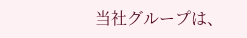当社グループは、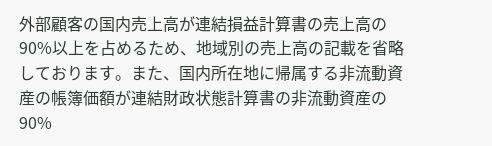外部顧客の国内売上高が連結損益計算書の売上高の90%以上を占めるため、地域別の売上高の記載を省略しております。また、国内所在地に帰属する非流動資産の帳簿価額が連結財政状態計算書の非流動資産の90%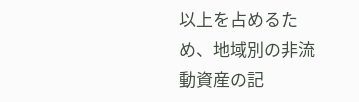以上を占めるため、地域別の非流動資産の記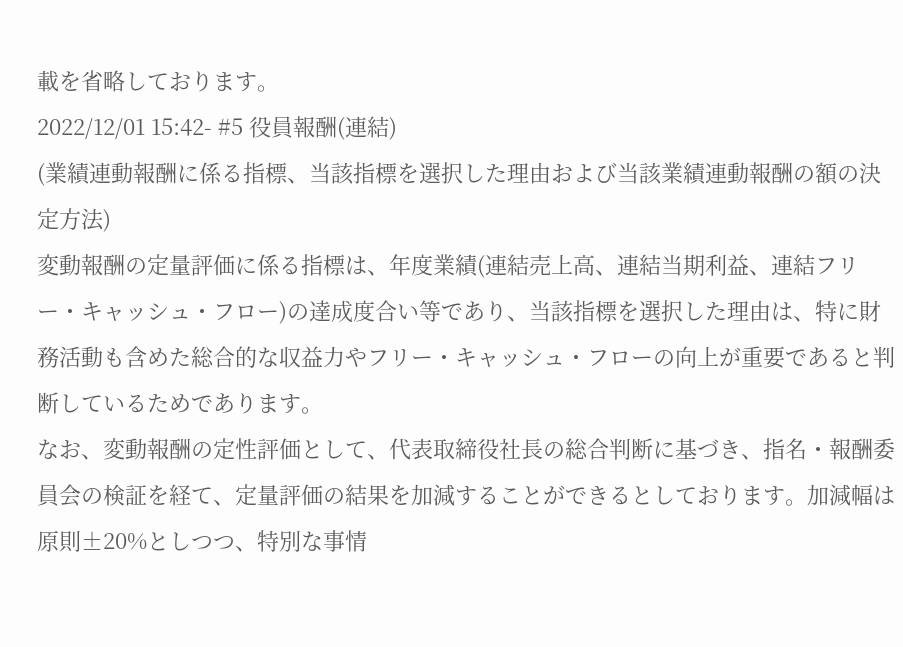載を省略しております。
2022/12/01 15:42- #5 役員報酬(連結)
(業績連動報酬に係る指標、当該指標を選択した理由および当該業績連動報酬の額の決定方法)
変動報酬の定量評価に係る指標は、年度業績(連結売上高、連結当期利益、連結フリー・キャッシュ・フロー)の達成度合い等であり、当該指標を選択した理由は、特に財務活動も含めた総合的な収益力やフリー・キャッシュ・フローの向上が重要であると判断しているためであります。
なお、変動報酬の定性評価として、代表取締役社長の総合判断に基づき、指名・報酬委員会の検証を経て、定量評価の結果を加減することができるとしております。加減幅は原則±20%としつつ、特別な事情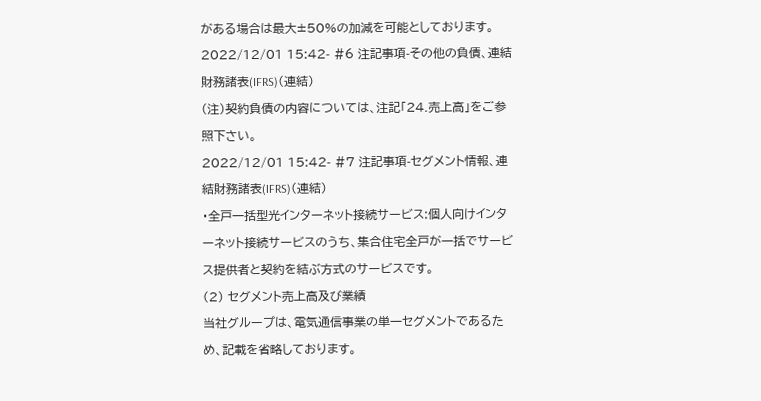がある場合は最大±50%の加減を可能としております。
2022/12/01 15:42- #6 注記事項-その他の負債、連結財務諸表(IFRS)(連結)
(注)契約負債の内容については、注記「24.売上高」をご参照下さい。
2022/12/01 15:42- #7 注記事項-セグメント情報、連結財務諸表(IFRS)(連結)
・全戸一括型光インターネット接続サービス:個人向けインターネット接続サービスのうち、集合住宅全戸が一括でサービス提供者と契約を結ぶ方式のサービスです。
(2) セグメント売上高及び業績
当社グループは、電気通信事業の単一セグメントであるため、記載を省略しております。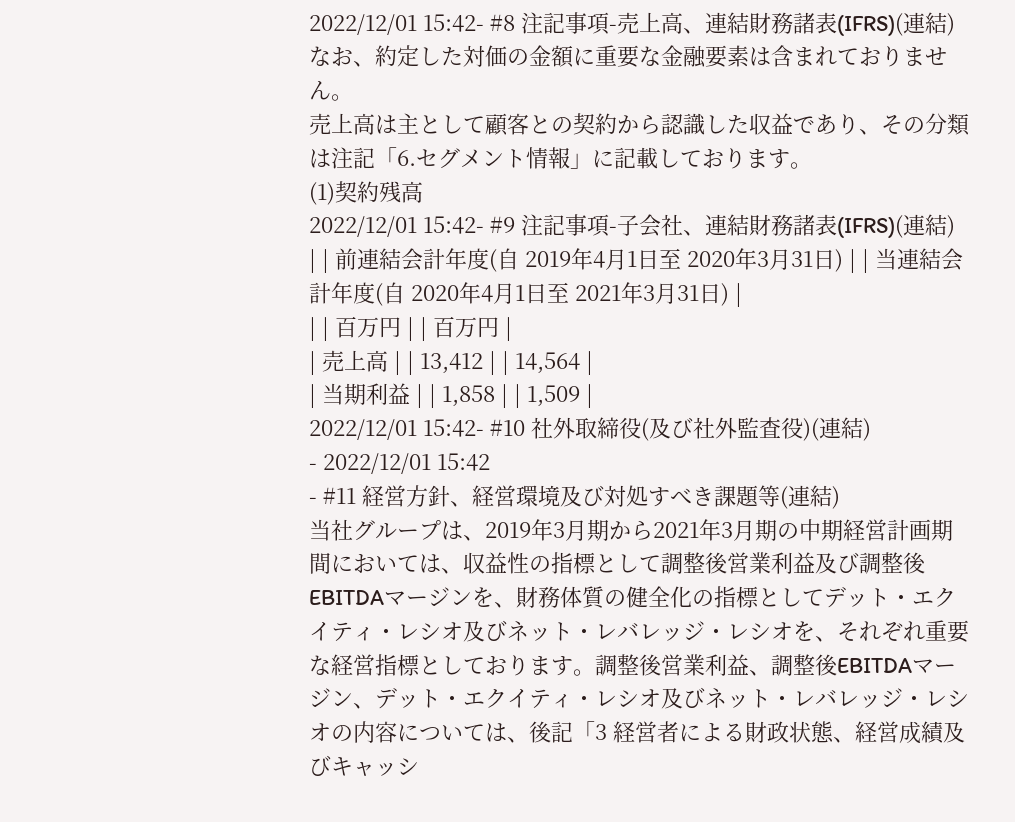2022/12/01 15:42- #8 注記事項-売上高、連結財務諸表(IFRS)(連結)
なお、約定した対価の金額に重要な金融要素は含まれておりません。
売上高は主として顧客との契約から認識した収益であり、その分類は注記「6.セグメント情報」に記載しております。
(1)契約残高
2022/12/01 15:42- #9 注記事項-子会社、連結財務諸表(IFRS)(連結)
| | 前連結会計年度(自 2019年4月1日至 2020年3月31日) | | 当連結会計年度(自 2020年4月1日至 2021年3月31日) |
| | 百万円 | | 百万円 |
| 売上高 | | 13,412 | | 14,564 |
| 当期利益 | | 1,858 | | 1,509 |
2022/12/01 15:42- #10 社外取締役(及び社外監査役)(連結)
- 2022/12/01 15:42
- #11 経営方針、経営環境及び対処すべき課題等(連結)
当社グループは、2019年3月期から2021年3月期の中期経営計画期間においては、収益性の指標として調整後営業利益及び調整後EBITDAマージンを、財務体質の健全化の指標としてデット・エクイティ・レシオ及びネット・レバレッジ・レシオを、それぞれ重要な経営指標としております。調整後営業利益、調整後EBITDAマージン、デット・エクイティ・レシオ及びネット・レバレッジ・レシオの内容については、後記「3 経営者による財政状態、経営成績及びキャッシ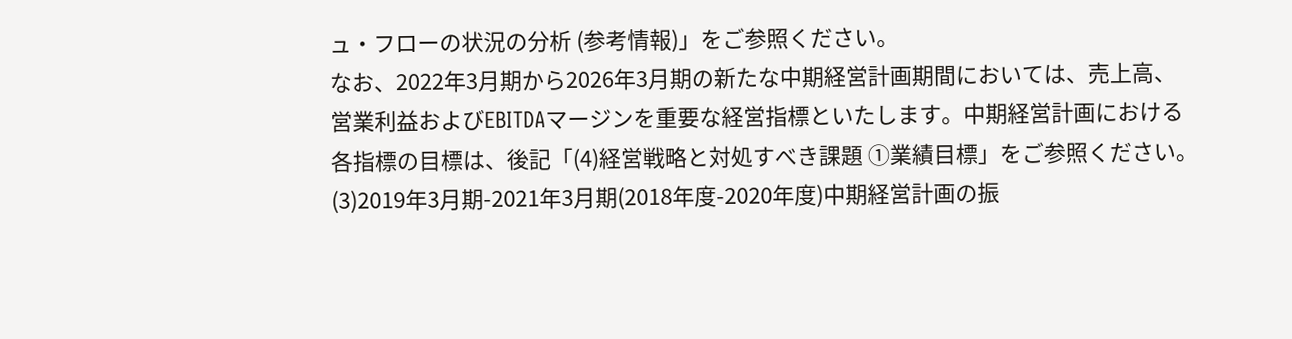ュ・フローの状況の分析 (参考情報)」をご参照ください。
なお、2022年3月期から2026年3月期の新たな中期経営計画期間においては、売上高、営業利益およびEBITDAマージンを重要な経営指標といたします。中期経営計画における各指標の目標は、後記「(4)経営戦略と対処すべき課題 ①業績目標」をご参照ください。
(3)2019年3月期-2021年3月期(2018年度-2020年度)中期経営計画の振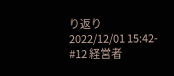り返り
2022/12/01 15:42- #12 経営者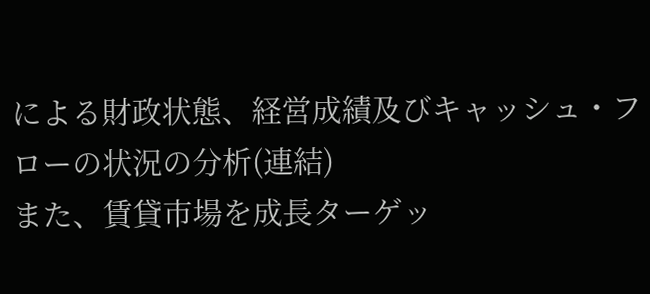による財政状態、経営成績及びキャッシュ・フローの状況の分析(連結)
また、賃貸市場を成長ターゲッ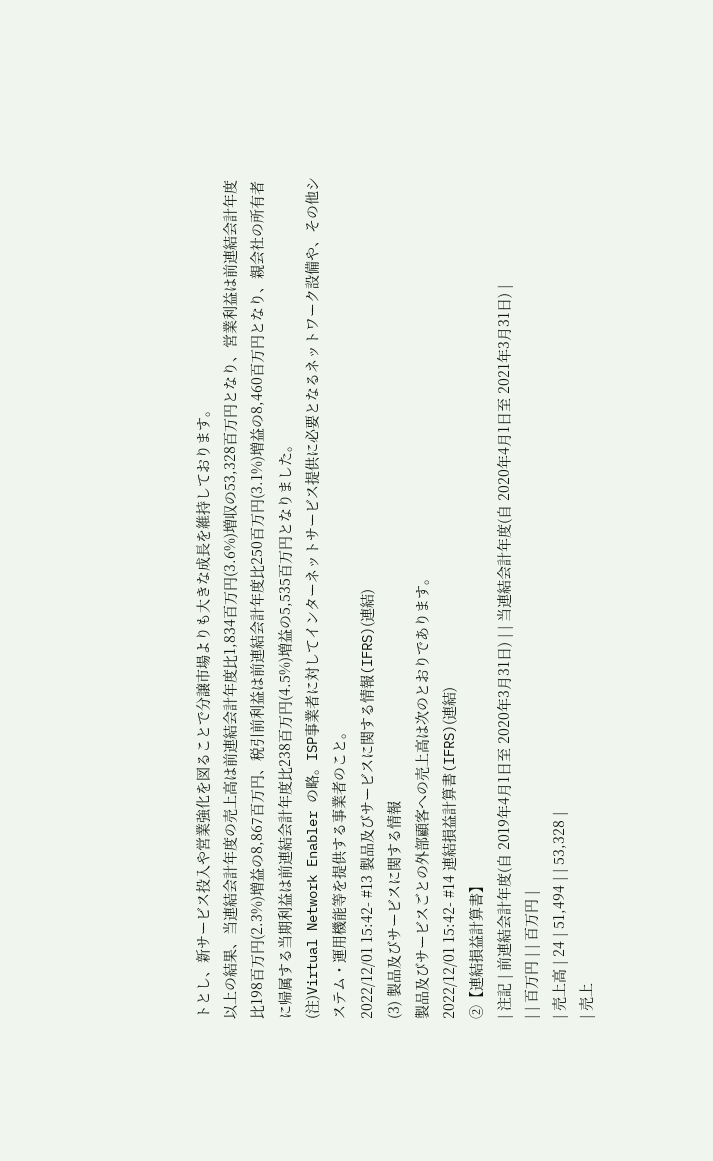トとし、新サービス投入や営業強化を図ることで分譲市場よりも大きな成長を維持しております。
以上の結果、当連結会計年度の売上高は前連結会計年度比1,834百万円(3.6%)増収の53,328百万円となり、営業利益は前連結会計年度比198百万円(2.3%)増益の8,867百万円、税引前利益は前連結会計年度比250百万円(3.1%)増益の8,460百万円となり、親会社の所有者に帰属する当期利益は前連結会計年度比238百万円(4.5%)増益の5,535百万円となりました。
(注)Virtual Network Enabler の略。ISP事業者に対してインターネットサービス提供に必要となるネットワーク設備や、その他システム・運用機能等を提供する事業者のこと。
2022/12/01 15:42- #13 製品及びサービスに関する情報(IFRS)(連結)
(3) 製品及びサービスに関する情報
製品及びサービスごとの外部顧客への売上高は次のとおりであります。
2022/12/01 15:42- #14 連結損益計算書(IFRS)(連結)
②【連結損益計算書】
| 注記 | 前連結会計年度(自 2019年4月1日至 2020年3月31日) | | 当連結会計年度(自 2020年4月1日至 2021年3月31日) |
| | 百万円 | | 百万円 |
| 売上高 | 24 | 51,494 | | 53,328 |
| 売上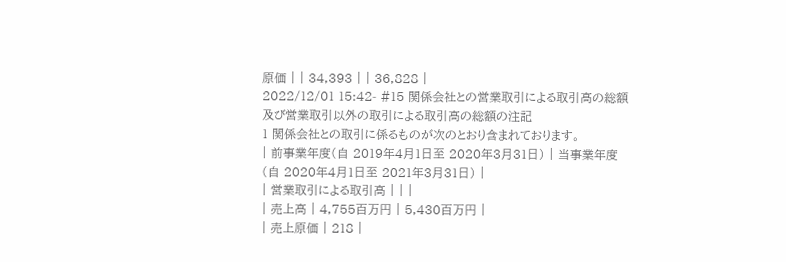原価 | | 34,393 | | 36,828 |
2022/12/01 15:42- #15 関係会社との営業取引による取引高の総額及び営業取引以外の取引による取引高の総額の注記
1 関係会社との取引に係るものが次のとおり含まれております。
| 前事業年度(自 2019年4月1日至 2020年3月31日) | 当事業年度(自 2020年4月1日至 2021年3月31日) |
| 営業取引による取引高 | | |
| 売上高 | 4,755百万円 | 5,430百万円 |
| 売上原価 | 218 |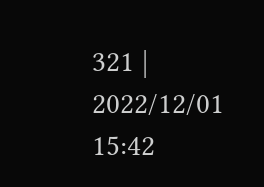321 |
2022/12/01 15:42